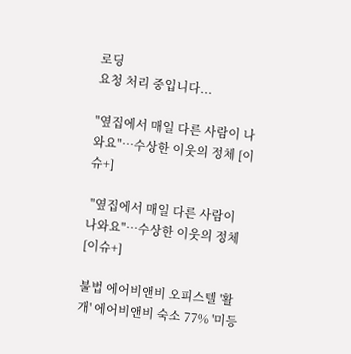로딩
요청 처리 중입니다...

"옆집에서 매일 다른 사람이 나와요"…수상한 이웃의 정체 [이슈+]

 "옆집에서 매일 다른 사람이 나와요"…수상한 이웃의 정체 [이슈+]

불법 에어비앤비 오피스텔 '활개' 에어비앤비 숙소 77% '미등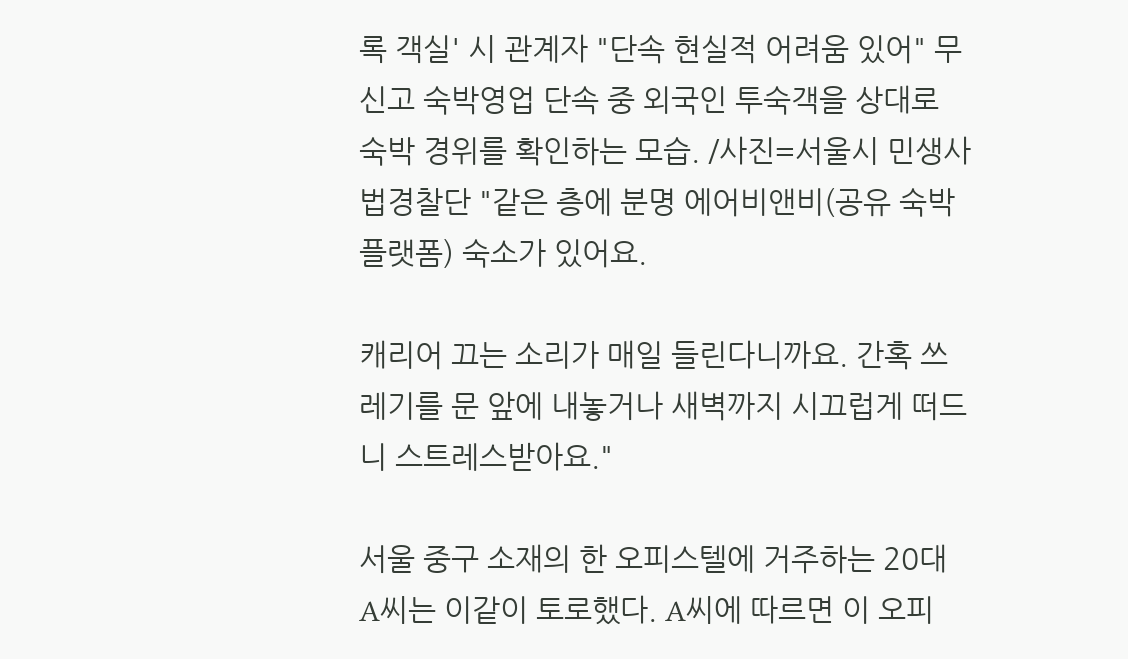록 객실' 시 관계자 "단속 현실적 어려움 있어" 무신고 숙박영업 단속 중 외국인 투숙객을 상대로 숙박 경위를 확인하는 모습. /사진=서울시 민생사법경찰단 "같은 층에 분명 에어비앤비(공유 숙박 플랫폼) 숙소가 있어요.

캐리어 끄는 소리가 매일 들린다니까요. 간혹 쓰레기를 문 앞에 내놓거나 새벽까지 시끄럽게 떠드니 스트레스받아요."

서울 중구 소재의 한 오피스텔에 거주하는 20대 A씨는 이같이 토로했다. A씨에 따르면 이 오피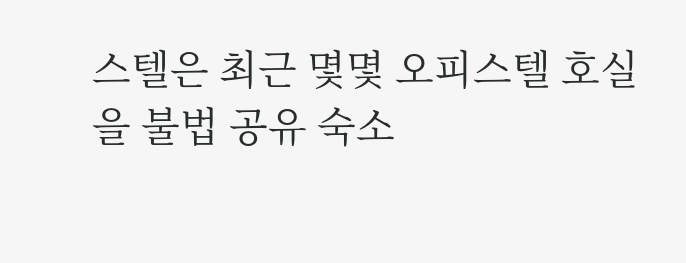스텔은 최근 몇몇 오피스텔 호실을 불법 공유 숙소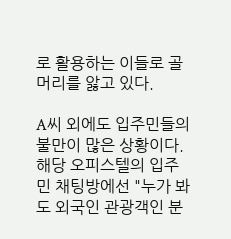로 활용하는 이들로 골머리를 앓고 있다.

A씨 외에도 입주민들의 불만이 많은 상황이다. 해당 오피스텔의 입주민 채팅방에선 "누가 봐도 외국인 관광객인 분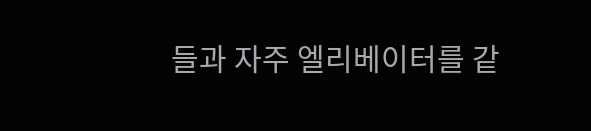들과 자주 엘리베이터를 같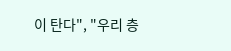이 탄다", "우리 층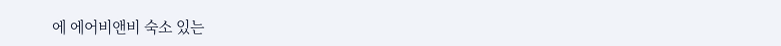에 에어비앤비 숙소 있는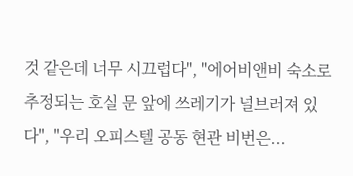것 같은데 너무 시끄럽다", "에어비앤비 숙소로 추정되는 호실 문 앞에 쓰레기가 널브러져 있다", "우리 오피스텔 공동 현관 비번은...